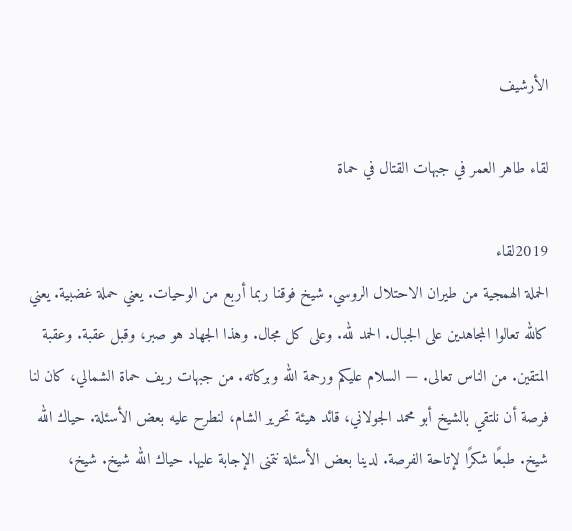الأرشيف

لقاء طاهر العمر في جبهات القتال في حماة

2019لقاء
الحملة الهمجية من طيران الاحتلال الروسي. شيخ فوقنا ربما أربع من الوحيات. يعني حملة غضبية. يعني كالله تعالوا المجاهدين على الجبال. الحمد لله. وعلى كل مجال. وهذا الجهاد هو صبر، وقبل عقبة. وعقبة المتقين. من الناس تعالى. — السلام عليكم ورحمة الله وبركاته. من جبهات ريف حماة الشمالي، كان لنا فرصة أن نلتقي بالشيخ أبو محمد الجولاني، قائد هيئة تحرير الشام، لنطرح عليه بعض الأسئلة. حياك الله شيخ. طبعًا شكرًا لإتاحة الفرصة. لدينا بعض الأسئلة نتمنى الإجابة عليها. حياك الله شيخ. شيخ،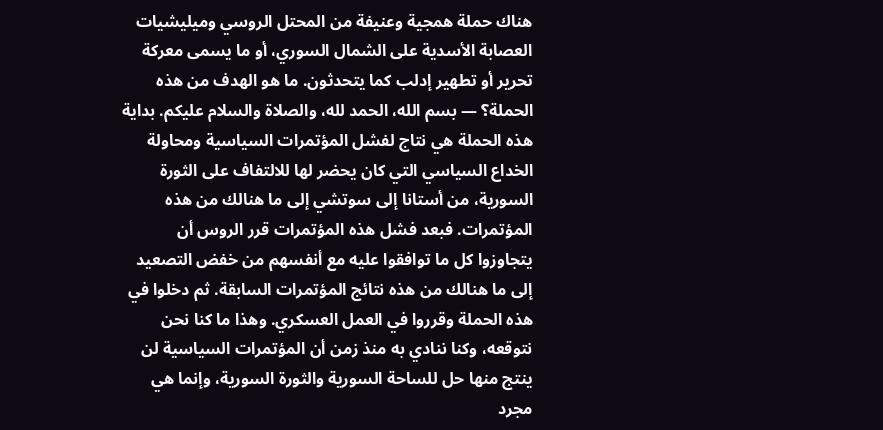هناك حملة همجية وعنيفة من المحتل الروسي وميليشيات العصابة الأسدية على الشمال السوري، أو ما يسمى معركة تحرير أو تطهير إدلب كما يتحدثون. ما هو الهدف من هذه الحملة؟ — بسم الله، الحمد لله، والصلاة والسلام عليكم. بداية هذه الحملة هي نتاج لفشل المؤتمرات السياسية ومحاولة الخداع السياسي التي كان يحضر لها للالتفاف على الثورة السورية، من أستانا إلى سوتشي إلى ما هنالك من هذه المؤتمرات. فبعد فشل هذه المؤتمرات قرر الروس أن يتجاوزوا كل ما توافقوا عليه مع أنفسهم من خفض التصعيد إلى ما هنالك من هذه نتائج المؤتمرات السابقة. ثم دخلوا في هذه الحملة وقرروا في العمل العسكري. وهذا ما كنا نحن نتوقعه، وكنا ننادي به منذ زمن أن المؤتمرات السياسية لن ينتج منها حل للساحة السورية والثورة السورية، وإنما هي مجرد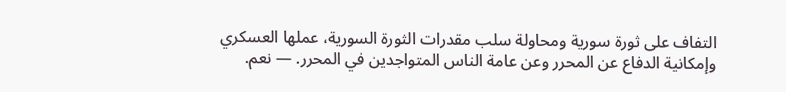التفاف على ثورة سورية ومحاولة سلب مقدرات الثورة السورية، عملها العسكري وإمكانية الدفاع عن المحرر وعن عامة الناس المتواجدين في المحرر. — نعم.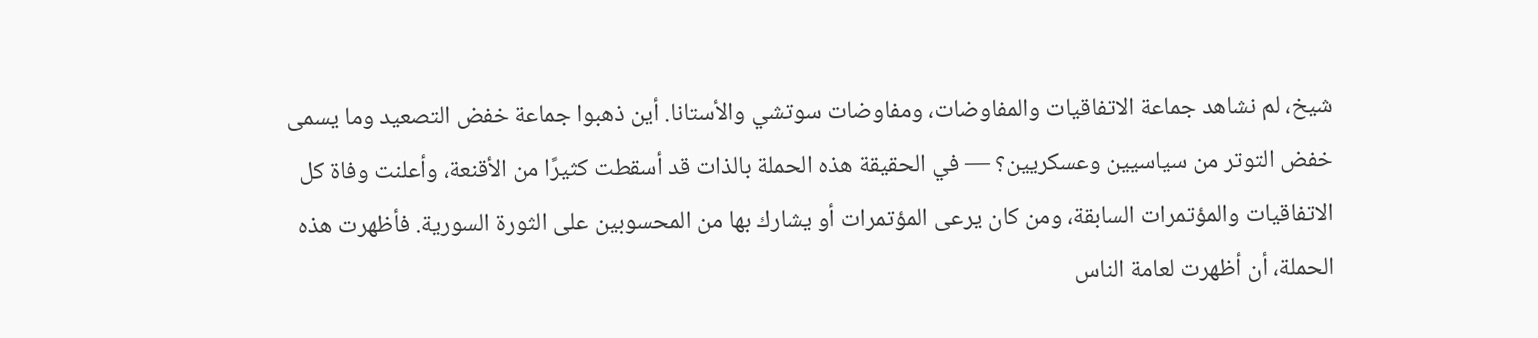شيخ، لم نشاهد جماعة الاتفاقيات والمفاوضات، ومفاوضات سوتشي والأستانا. أين ذهبوا جماعة خفض التصعيد وما يسمى خفض التوتر من سياسيين وعسكريين؟ — في الحقيقة هذه الحملة بالذات قد أسقطت كثيرًا من الأقنعة، وأعلنت وفاة كل الاتفاقيات والمؤتمرات السابقة، ومن كان يرعى المؤتمرات أو يشارك بها من المحسوبين على الثورة السورية. فأظهرت هذه الحملة، أن أظهرت لعامة الناس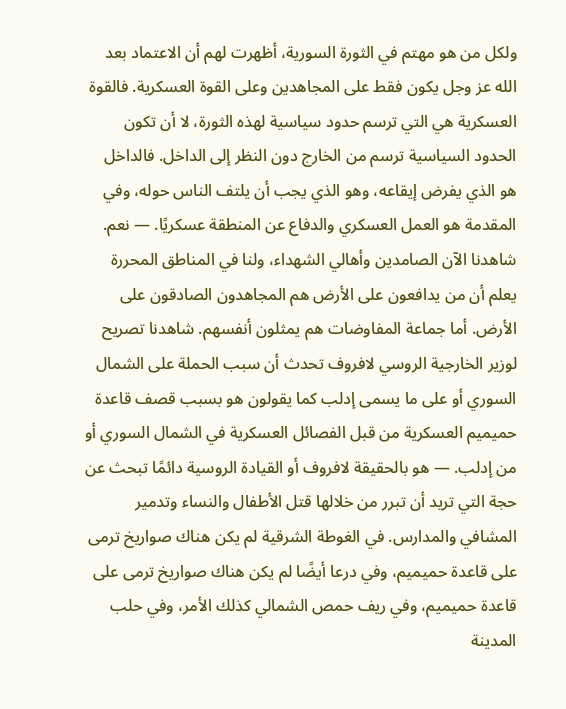ولكل من هو مهتم في الثورة السورية، أظهرت لهم أن الاعتماد بعد الله عز وجل يكون فقط على المجاهدين وعلى القوة العسكرية. فالقوة العسكرية هي التي ترسم حدود سياسية لهذه الثورة، لا أن تكون الحدود السياسية ترسم من الخارج دون النظر إلى الداخل. فالداخل هو الذي يفرض إيقاعه، وهو الذي يجب أن يلتف الناس حوله، وفي المقدمة هو العمل العسكري والدفاع عن المنطقة عسكريًا. — نعم. شاهدنا الآن الصامدين وأهالي الشهداء، ولنا في المناطق المحررة يعلم أن من يدافعون على الأرض هم المجاهدون الصادقون على الأرض. أما جماعة المفاوضات هم يمثلون أنفسهم. شاهدنا تصريح لوزير الخارجية الروسي لافروف تحدث أن سبب الحملة على الشمال السوري أو على ما يسمى إدلب كما يقولون هو بسبب قصف قاعدة حميميم العسكرية من قبل الفصائل العسكرية في الشمال السوري أو من إدلب. — هو بالحقيقة لافروف أو القيادة الروسية دائمًا تبحث عن حجة التي تريد أن تبرر من خلالها قتل الأطفال والنساء وتدمير المشافي والمدارس. في الغوطة الشرقية لم يكن هناك صواريخ ترمى على قاعدة حميميم، وفي درعا أيضًا لم يكن هناك صواريخ ترمى على قاعدة حميميم، وفي ريف حمص الشمالي كذلك الأمر، وفي حلب المدينة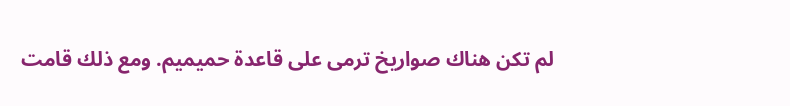لم تكن هناك صواريخ ترمى على قاعدة حميميم. ومع ذلك قامت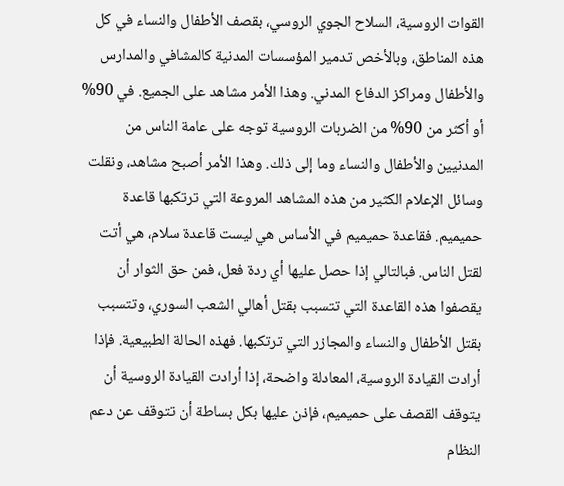القوات الروسية، السلاح الجوي الروسي، بقصف الأطفال والنساء في كل هذه المناطق، وبالأخص تدمير المؤسسات المدنية كالمشافي والمدارس والأطفال ومراكز الدفاع المدني. وهذا الأمر مشاهد على الجميع. في 90% أو أكثر من 90% من الضربات الروسية توجه على عامة الناس من المدنيين والأطفال والنساء وما إلى ذلك. وهذا الأمر أصبح مشاهد، ونقلت وسائل الإعلام الكثير من هذه المشاهد المروعة التي ترتكبها قاعدة حميميم. فقاعدة حميميم في الأساس هي ليست قاعدة سلام، هي أتت لقتل الناس. فبالتالي إذا حصل عليها أي ردة فعل، فمن حق الثوار أن يقصفوا هذه القاعدة التي تتسبب بقتل أهالي الشعب السوري، وتتسبب بقتل الأطفال والنساء والمجازر التي ترتكبها. فهذه الحالة الطبيعية. فإذا أرادت القيادة الروسية، المعادلة واضحة، إذا أرادت القيادة الروسية أن يتوقف القصف على حميميم، فإذن عليها بكل بساطة أن تتوقف عن دعم النظام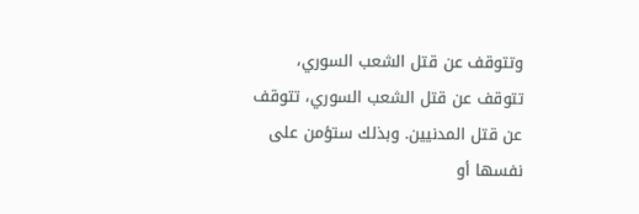وتتوقف عن قتل الشعب السوري، تتوقف عن قتل الشعب السوري، تتوقف عن قتل المدنيين. وبذلك ستؤمن على نفسها أو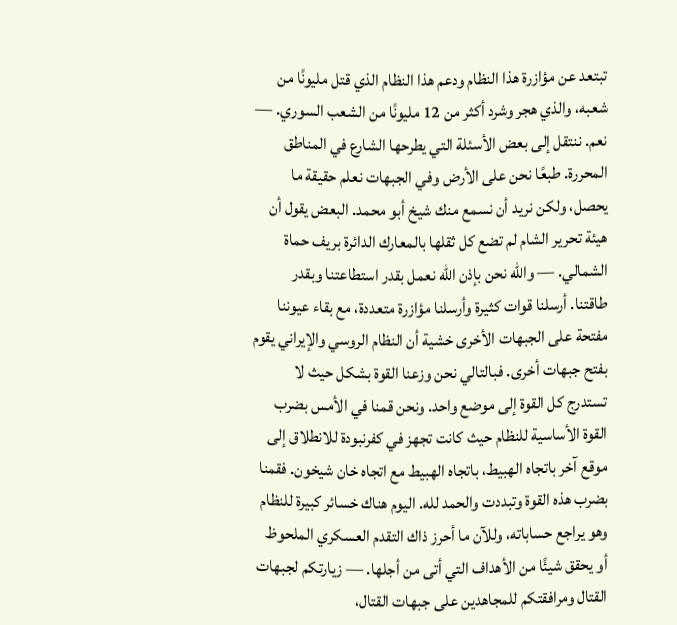تبتعد عن مؤازرة هذا النظام ودعم هذا النظام الذي قتل مليونًا من شعبه، والذي هجر وشرد أكثر من 12 مليونًا من الشعب السوري. — نعم. ننتقل إلى بعض الأسئلة التي يطرحها الشارع في المناطق المحررة. طبعًا نحن على الأرض وفي الجبهات نعلم حقيقة ما يحصل، ولكن نريد أن نسمع منك شيخ أبو محمد. البعض يقول أن هيئة تحرير الشام لم تضع كل ثقلها بالمعارك الدائرة بريف حماة الشمالي. — والله نحن بإذن الله نعمل بقدر استطاعتنا وبقدر طاقتنا. أرسلنا قوات كثيرة وأرسلنا مؤازرة متعددة، مع بقاء عيوننا مفتحة على الجبهات الأخرى خشية أن النظام الروسي والإيراني يقوم بفتح جبهات أخرى. فبالتالي نحن وزعنا القوة بشكل حيث لا تستدرج كل القوة إلى موضع واحد. ونحن قمنا في الأمس بضرب القوة الأساسية للنظام حيث كانت تجهز في كفرنبودة للانطلاق إلى موقع آخر باتجاه الهبيط، باتجاه الهبيط مع اتجاه خان شيخون. فقمنا بضرب هذه القوة وتبددت والحمد لله. اليوم هناك خسائر كبيرة للنظام وهو يراجع حساباته، وللآن ما أحرز ذاك التقدم العسكري الملحوظ أو يحقق شيئًا من الأهداف التي أتى من أجلها. — زيارتكم لجبهات القتال ومرافقتكم للمجاهدين على جبهات القتال،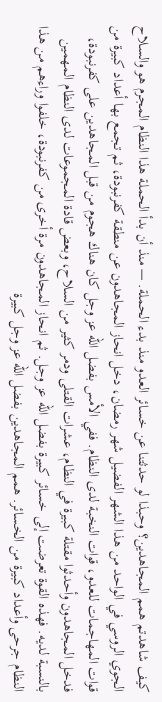كيف شاهدتم همم المجاهدين؟ وحبذا لو حدثتنا عن خسائر العدو منذ بدء الحملة. — منذ أن بدأ الحملة هذا النظام المجرم هو والسلاح الجوي الروسي في الواحد من هذا الشهر الفضيل شهر رمضان، دخل انحاز المجاهدون عن منطقة كفرنبودة، ثم تجمع بها أعداد كبيرة من قوات المهاجمات للعدو، قوات النخبة لدى النظام. ففي الأمس بفضل الله عز وجل كان هناك هجوم من قبل المجاهدين على كفرنبودة، فدخل المجاهدون وأحدثوا مقتلة كبيرة في النظام، عشرات القتلى ودمر كثير من السلاح، وبعض قادة المجموعات لدى النظام المهمين بالنسبة لديه. فهذه القوة تعرضت إلى خسائر كبيرة بفضل الله عز وجل. ثم انحاز المجاهدون مرة أخرى من كفرنبودة، خلفوا وراءهم من هذا النظام جرحى وأعداد كبيرة من الخسائر. همم المجاهدين بفضل الله عز وجل كبيرة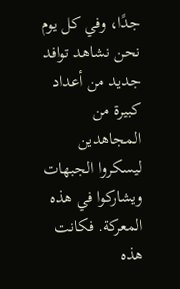جدًا، وفي كل يوم نحن نشاهد توافد جديد من أعداد كبيرة من المجاهدين ليسكروا الجبهات ويشاركوا في هذه المعركة. فكانت هذه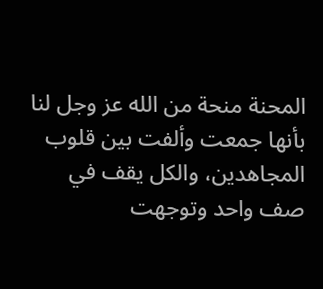المحنة منحة من الله عز وجل لنا بأنها جمعت وألفت بين قلوب المجاهدين، والكل يقف في صف واحد وتوجهت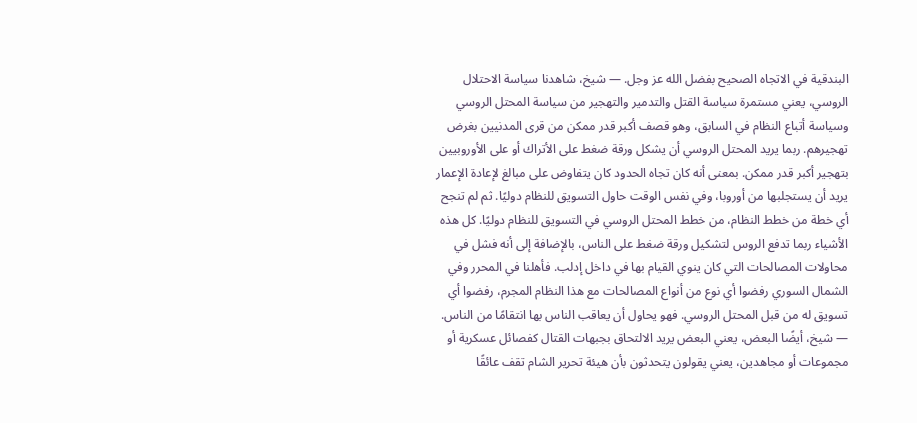البندقية في الاتجاه الصحيح بفضل الله عز وجل. — شيخ، شاهدنا سياسة الاحتلال الروسي، يعني مستمرة سياسة القتل والتدمير والتهجير من سياسة المحتل الروسي وسياسة أتباع النظام في السابق، وهو قصف أكبر قدر ممكن من قرى المدنيين بغرض تهجيرهم. ربما يريد المحتل الروسي أن يشكل ورقة ضغط على الأتراك أو على الأوروبيين بتهجير أكبر قدر ممكن. بمعنى أنه كان تجاه الحدود كان يتفاوض على مبالغ لإعادة الإعمار يريد أن يستجلبها من أوروبا، وفي نفس الوقت حاول التسويق للنظام دوليًا. ثم لم تنجح أي خطة من خطط النظام، من خطط المحتل الروسي في التسويق للنظام دوليًا. كل هذه الأشياء ربما تدفع الروس لتشكيل ورقة ضغط على الناس، بالإضافة إلى أنه فشل في محاولات المصالحات التي كان ينوي القيام بها في داخل إدلب. فأهلنا في المحرر وفي الشمال السوري رفضوا أي نوع من أنواع المصالحات مع هذا النظام المجرم، رفضوا أي تسويق له من قبل المحتل الروسي. فهو يحاول أن يعاقب الناس بها انتقامًا من الناس. — شيخ، أيضًا البعض، يعني البعض يريد الالتحاق بجبهات القتال كفصائل عسكرية أو مجموعات أو مجاهدين، يعني يقولون يتحدثون بأن هيئة تحرير الشام تقف عائقًا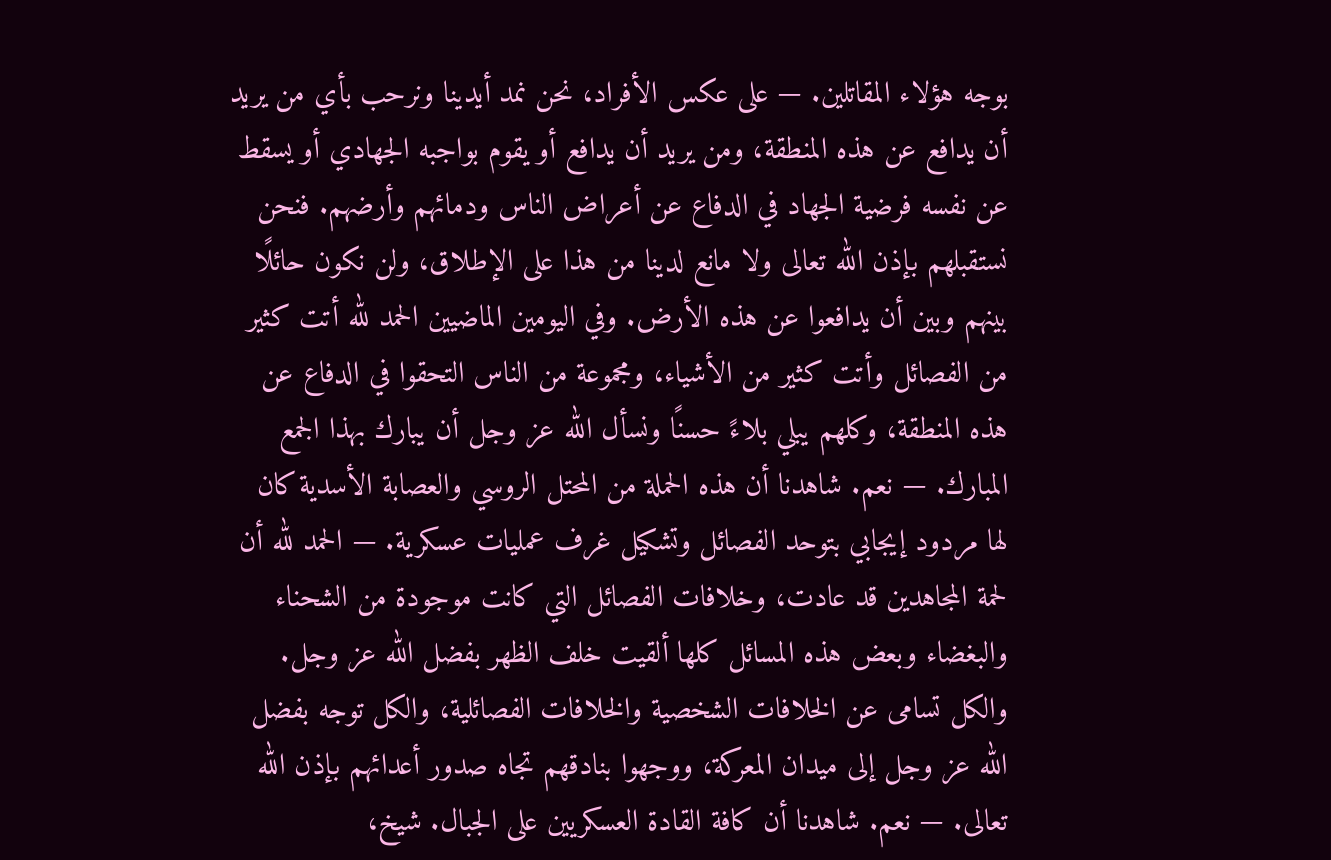بوجه هؤلاء المقاتلين. — على عكس الأفراد، نحن نمد أيدينا ونرحب بأي من يريد أن يدافع عن هذه المنطقة، ومن يريد أن يدافع أو يقوم بواجبه الجهادي أو يسقط عن نفسه فرضية الجهاد في الدفاع عن أعراض الناس ودمائهم وأرضهم. فنحن نستقبلهم بإذن الله تعالى ولا مانع لدينا من هذا على الإطلاق، ولن نكون حائلًا بينهم وبين أن يدافعوا عن هذه الأرض. وفي اليومين الماضيين الحمد لله أتت كثير من الفصائل وأتت كثير من الأشياء، ومجموعة من الناس التحقوا في الدفاع عن هذه المنطقة، وكلهم يبلي بلاءً حسنًا ونسأل الله عز وجل أن يبارك بهذا الجمع المبارك. — نعم. شاهدنا أن هذه الحملة من المحتل الروسي والعصابة الأسدية كان لها مردود إيجابي بتوحد الفصائل وتشكيل غرف عمليات عسكرية. — الحمد لله أن لحمة المجاهدين قد عادت، وخلافات الفصائل التي كانت موجودة من الشحناء والبغضاء وبعض هذه المسائل كلها ألقيت خلف الظهر بفضل الله عز وجل. والكل تسامى عن الخلافات الشخصية والخلافات الفصائلية، والكل توجه بفضل الله عز وجل إلى ميدان المعركة، ووجهوا بنادقهم تجاه صدور أعدائهم بإذن الله تعالى. — نعم. شاهدنا أن كافة القادة العسكريين على الجبال. شيخ،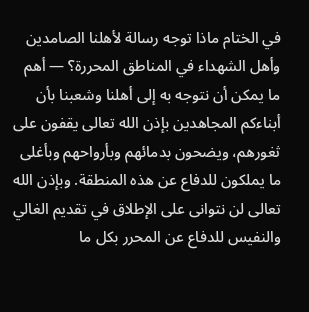في الختام ماذا توجه رسالة لأهلنا الصامدين وأهل الشهداء في المناطق المحررة؟ — أهم ما يمكن أن نتوجه به إلى أهلنا وشعبنا بأن أبناءكم المجاهدين بإذن الله تعالى يقفون على ثغورهم، ويضحون بدمائهم وبأرواحهم وبأغلى ما يملكون للدفاع عن هذه المنطقة. وبإذن الله تعالى لن نتوانى على الإطلاق في تقديم الغالي والنفيس للدفاع عن المحرر بكل ما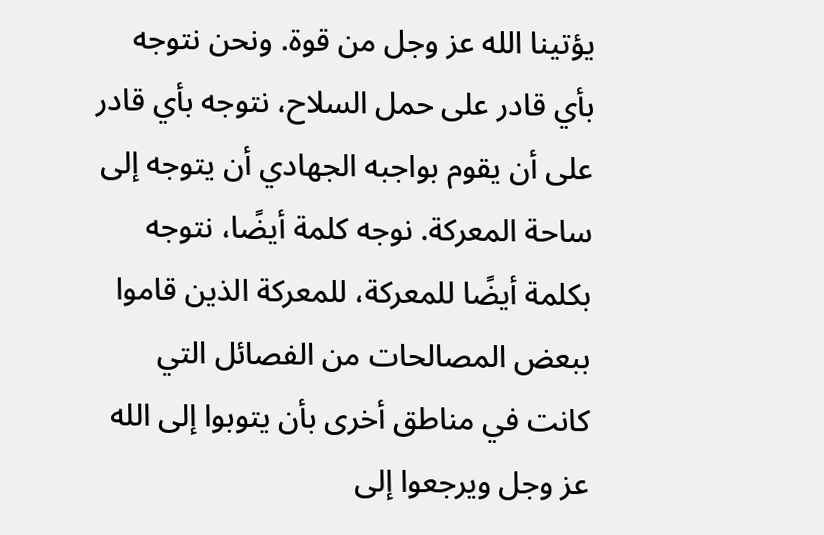يؤتينا الله عز وجل من قوة. ونحن نتوجه بأي قادر على حمل السلاح، نتوجه بأي قادر على أن يقوم بواجبه الجهادي أن يتوجه إلى ساحة المعركة. نوجه كلمة أيضًا، نتوجه بكلمة أيضًا للمعركة، للمعركة الذين قاموا ببعض المصالحات من الفصائل التي كانت في مناطق أخرى بأن يتوبوا إلى الله عز وجل ويرجعوا إلى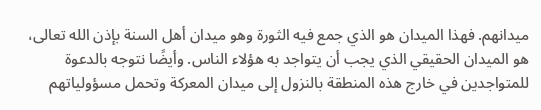ميدانهم. فهذا الميدان هو الذي جمع فيه الثورة وهو ميدان أهل السنة بإذن الله تعالى، هو الميدان الحقيقي الذي يجب أن يتواجد به هؤلاء الناس. وأيضًا نتوجه بالدعوة للمتواجدين في خارج هذه المنطقة بالنزول إلى ميدان المعركة وتحمل مسؤولياتهم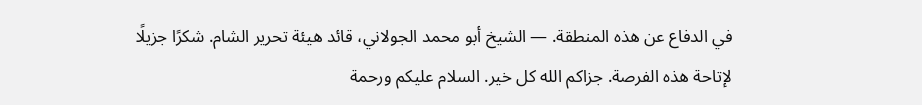في الدفاع عن هذه المنطقة. — الشيخ أبو محمد الجولاني، قائد هيئة تحرير الشام. شكرًا جزيلًا لإتاحة هذه الفرصة. جزاكم الله كل خير. السلام عليكم ورحمة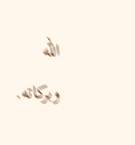الله وبركاته.